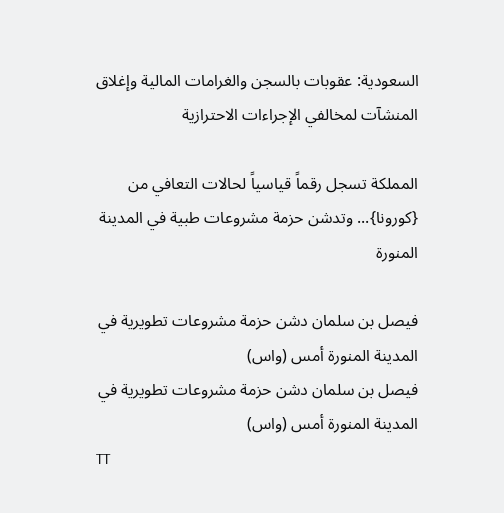السعودية: عقوبات بالسجن والغرامات المالية وإغلاق المنشآت لمخالفي الإجراءات الاحترازية

المملكة تسجل رقماً قياسياً لحالات التعافي من {كورونا}... وتدشن حزمة مشروعات طبية في المدينة المنورة

فيصل بن سلمان دشن حزمة مشروعات تطويرية في المدينة المنورة أمس (واس)
فيصل بن سلمان دشن حزمة مشروعات تطويرية في المدينة المنورة أمس (واس)
TT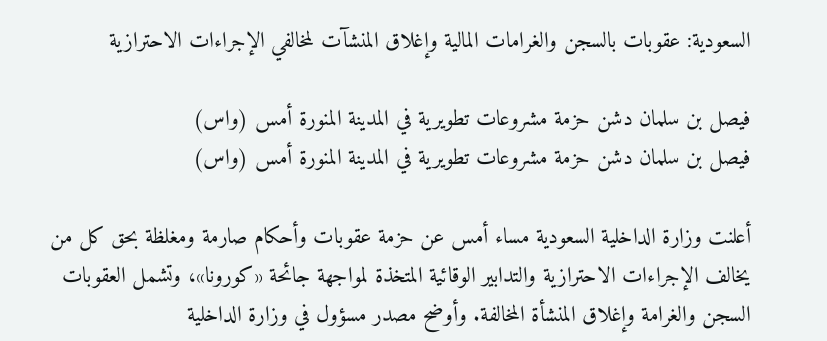السعودية: عقوبات بالسجن والغرامات المالية وإغلاق المنشآت لمخالفي الإجراءات الاحترازية

فيصل بن سلمان دشن حزمة مشروعات تطويرية في المدينة المنورة أمس (واس)
فيصل بن سلمان دشن حزمة مشروعات تطويرية في المدينة المنورة أمس (واس)

أعلنت وزارة الداخلية السعودية مساء أمس عن حزمة عقوبات وأحكام صارمة ومغلظة بحق كل من يخالف الإجراءات الاحترازية والتدابير الوقائية المتخذة لمواجهة جائحة «كورونا»، وتشمل العقوبات السجن والغرامة وإغلاق المنشأة المخالفة. وأوضح مصدر مسؤول في وزارة الداخلية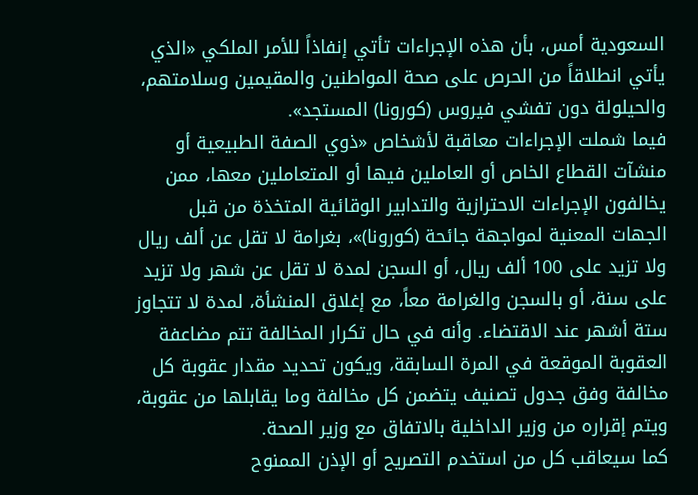السعودية أمس، بأن هذه الإجراءات تأتي إنفاذاً للأمر الملكي «الذي يأتي انطلاقاً من الحرص على صحة المواطنين والمقيمين وسلامتهم، والحيلولة دون تفشي فيروس (كورونا) المستجد».
فيما شملت الإجراءات معاقبة لأشخاص «ذوي الصفة الطبيعية أو منشآت القطاع الخاص أو العاملين فيها أو المتعاملين معها، ممن يخالفون الإجراءات الاحترازية والتدابير الوقائية المتخذة من قبل الجهات المعنية لمواجهة جائحة (كورونا)»، بغرامة لا تقل عن ألف ريال ولا تزيد على 100 ألف ريال، أو السجن لمدة لا تقل عن شهر ولا تزيد على سنة، أو بالسجن والغرامة معاً، مع إغلاق المنشأة، لمدة لا تتجاوز ستة أشهر عند الاقتضاء. وأنه في حال تكرار المخالفة تتم مضاعفة العقوبة الموقعة في المرة السابقة، ويكون تحديد مقدار عقوبة كل مخالفة وفق جدول تصنيف يتضمن كل مخالفة وما يقابلها من عقوبة، ويتم إقراره من وزير الداخلية بالاتفاق مع وزير الصحة.
كما سيعاقب كل من استخدم التصريح أو الإذن الممنوح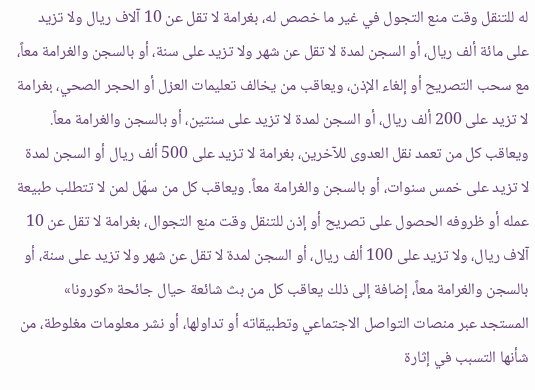له للتنقل وقت منع التجول في غير ما خصص له، بغرامة لا تقل عن 10 آلاف ريال ولا تزيد على مائة ألف ريال، أو السجن لمدة لا تقل عن شهر ولا تزيد على سنة، أو بالسجن والغرامة معاً، مع سحب التصريح أو إلغاء الإذن، ويعاقب من يخالف تعليمات العزل أو الحجر الصحي، بغرامة لا تزيد على 200 ألف ريال، أو السجن لمدة لا تزيد على سنتين، أو بالسجن والغرامة معاً.
ويعاقب كل من تعمد نقل العدوى للآخرين، بغرامة لا تزيد على 500 ألف ريال أو السجن لمدة لا تزيد على خمس سنوات، أو بالسجن والغرامة معاً. ويعاقب كل من سهّل لمن لا تتطلب طبيعة عمله أو ظروفه الحصول على تصريح أو إذن للتنقل وقت منع التجوال، بغرامة لا تقل عن 10 آلاف ريال، ولا تزيد على 100 ألف ريال، أو السجن لمدة لا تقل عن شهر ولا تزيد على سنة، أو بالسجن والغرامة معاً، إضافة إلى ذلك يعاقب كل من بث شائعة حيال جائحة «كورونا» المستجد عبر منصات التواصل الاجتماعي وتطبيقاته أو تداولها، أو نشر معلومات مغلوطة، من شأنها التسبب في إثارة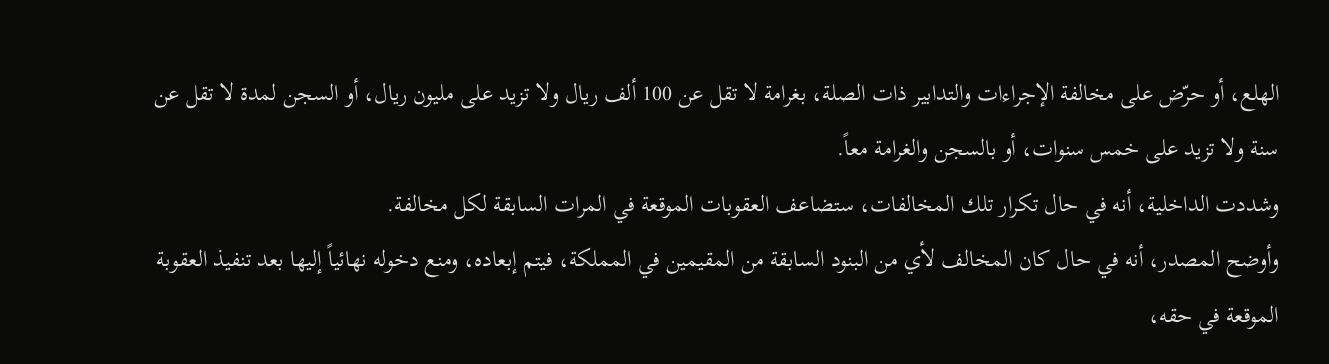الهلع، أو حرّض على مخالفة الإجراءات والتدابير ذات الصلة، بغرامة لا تقل عن 100 ألف ريال ولا تزيد على مليون ريال، أو السجن لمدة لا تقل عن سنة ولا تزيد على خمس سنوات، أو بالسجن والغرامة معاً.
وشددت الداخلية، أنه في حال تكرار تلك المخالفات، ستضاعف العقوبات الموقعة في المرات السابقة لكل مخالفة.
وأوضح المصدر، أنه في حال كان المخالف لأي من البنود السابقة من المقيمين في المملكة، فيتم إبعاده، ومنع دخوله نهائياً إليها بعد تنفيذ العقوبة الموقعة في حقه،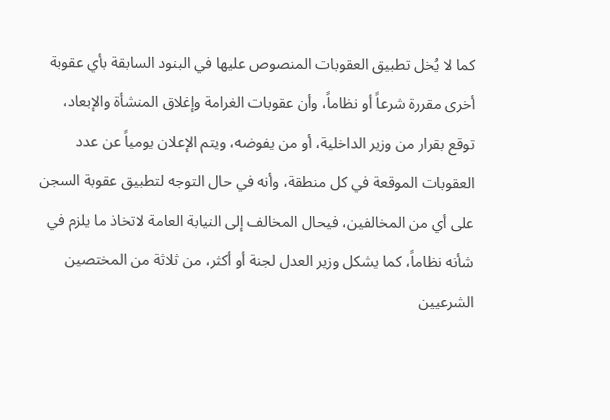كما لا يُخل تطبيق العقوبات المنصوص عليها في البنود السابقة بأي عقوبة أخرى مقررة شرعاً أو نظاماً، وأن عقوبات الغرامة وإغلاق المنشأة والإبعاد، توقع بقرار من وزير الداخلية، أو من يفوضه، ويتم الإعلان يومياً عن عدد العقوبات الموقعة في كل منطقة، وأنه في حال التوجه لتطبيق عقوبة السجن على أي من المخالفين، فيحال المخالف إلى النيابة العامة لاتخاذ ما يلزم في شأنه نظاماً، كما يشكل وزير العدل لجنة أو أكثر، من ثلاثة من المختصين الشرعيين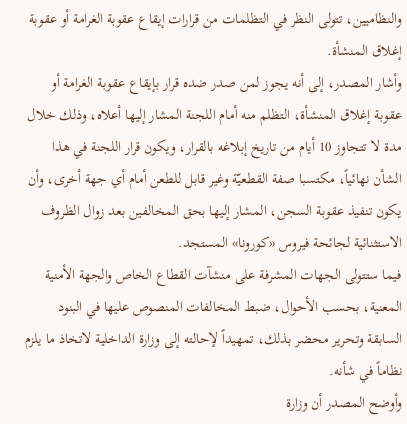والنظاميين، تتولى النظر في التظلمات من قرارات إيقاع عقوبة الغرامة أو عقوبة إغلاق المنشأة.
وأشار المصدر، إلى أنه يجوز لمن صدر ضده قرار بإيقاع عقوبة الغرامة أو عقوبة إغلاق المنشأة، التظلم منه أمام اللجنة المشار إليها أعلاه، وذلك خلال مدة لا تتجاوز 10 أيام من تاريخ إبلاغه بالقرار، ويكون قرار اللجنة في هذا الشأن نهائياً، مكتسبا صفة القطعيّة وغير قابل للطعن أمام أي جهة أخرى، وأن يكون تنفيذ عقوبة السجن، المشار إليها بحق المخالفين بعد زوال الظروف الاستثنائية لجائحة فيروس «كورونا» المستجد.
فيما ستتولى الجهات المشرفة على منشآت القطاع الخاص والجهة الأمنية المعنية، بحسب الأحوال، ضبط المخالفات المنصوص عليها في البنود السابقة وتحرير محضر بذلك، تمهيداً لإحالته إلى وزارة الداخلية لاتخاذ ما يلزم نظاماً في شأنه.
وأوضح المصدر أن وزارة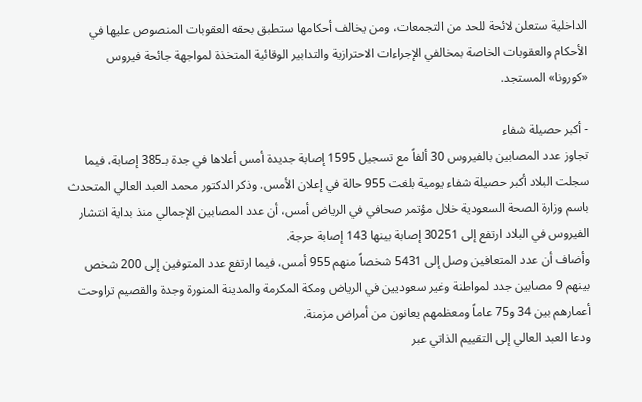الداخلية ستعلن لائحة للحد من التجمعات، ومن يخالف أحكامها ستطبق بحقه العقوبات المنصوص عليها في الأحكام والعقوبات الخاصة بمخالفي الإجراءات الاحترازية والتدابير الوقائية المتخذة لمواجهة جائحة فيروس «كورونا» المستجد.

- أكبر حصيلة شفاء
تجاوز عدد المصابين بالفيروس 30 ألفاً مع تسجيل 1595 إصابة جديدة أمس أعلاها في جدة بـ385 إصابة، فيما سجلت البلاد أكبر حصيلة شفاء يومية بلغت 955 حالة في إعلان الأمس. وذكر الدكتور محمد العبد العالي المتحدث باسم وزارة الصحة السعودية خلال مؤتمر صحافي في الرياض أمس، أن عدد المصابين الإجمالي منذ بداية انتشار الفيروس في البلاد ارتفع إلى 30251 إصابة بينها 143 إصابة حرجة.
وأضاف أن عدد المتعافين وصل إلى 5431 شخصاً منهم 955 أمس، فيما ارتفع عدد المتوفين إلى 200 شخص بينهم 9 مصابين جدد لمواطنة وغير سعوديين في الرياض ومكة المكرمة والمدينة المنورة وجدة والقصيم تراوحت أعمارهم بين 34 و75 عاماً ومعظمهم يعانون من أمراض مزمنة.
ودعا العبد العالي إلى التقييم الذاتي عبر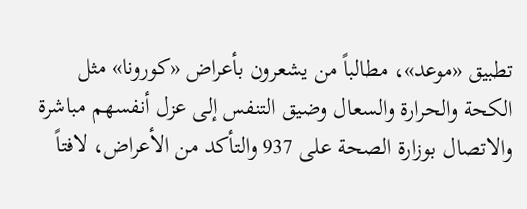تطبيق «موعد»، مطالباً من يشعرون بأعراض «كورونا» مثل الكحة والحرارة والسعال وضيق التنفس إلى عزل أنفسهم مباشرة والاتصال بوزارة الصحة على 937 والتأكد من الأعراض، لافتاً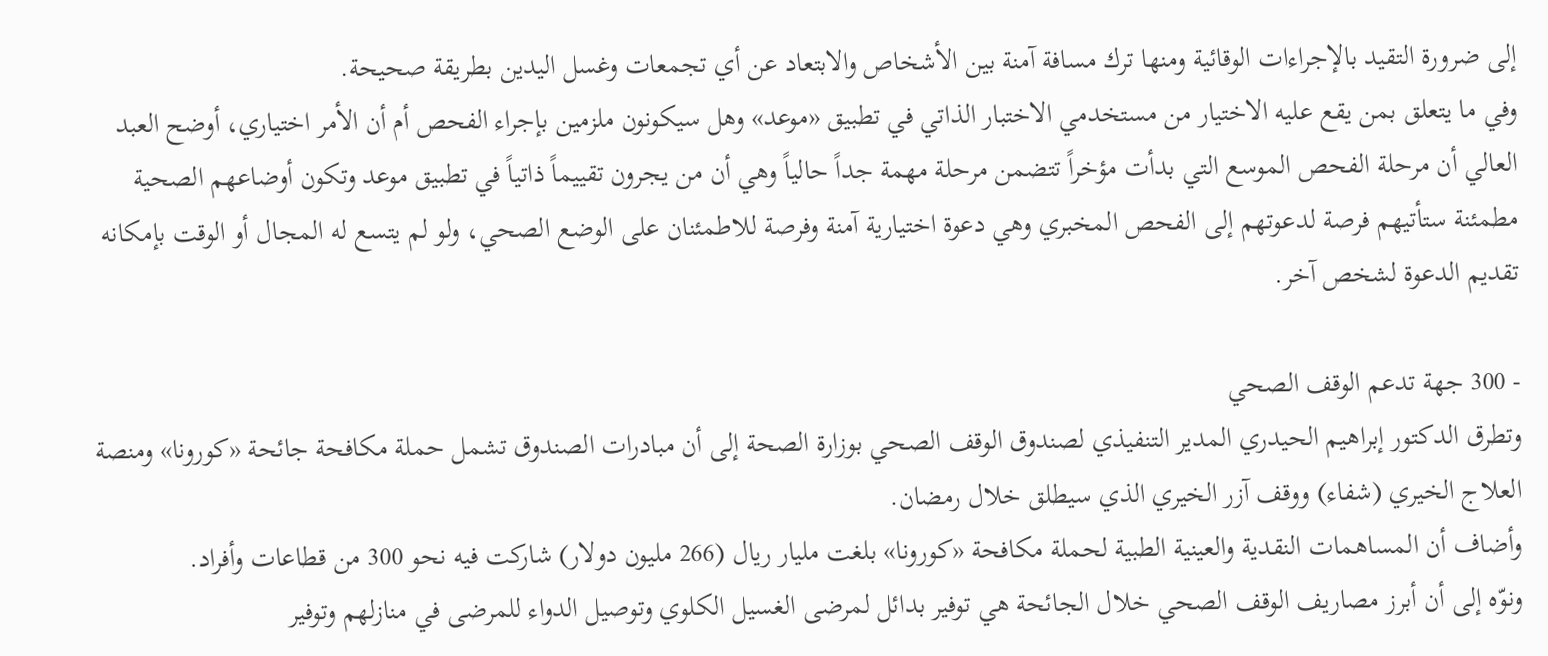إلى ضرورة التقيد بالإجراءات الوقائية ومنها ترك مسافة آمنة بين الأشخاص والابتعاد عن أي تجمعات وغسل اليدين بطريقة صحيحة.
وفي ما يتعلق بمن يقع عليه الاختيار من مستخدمي الاختبار الذاتي في تطبيق «موعد» وهل سيكونون ملزمين بإجراء الفحص أم أن الأمر اختياري، أوضح العبد العالي أن مرحلة الفحص الموسع التي بدأت مؤخراً تتضمن مرحلة مهمة جداً حالياً وهي أن من يجرون تقييماً ذاتياً في تطبيق موعد وتكون أوضاعهم الصحية مطمئنة ستأتيهم فرصة لدعوتهم إلى الفحص المخبري وهي دعوة اختيارية آمنة وفرصة للاطمئنان على الوضع الصحي، ولو لم يتسع له المجال أو الوقت بإمكانه تقديم الدعوة لشخص آخر.

- 300 جهة تدعم الوقف الصحي
وتطرق الدكتور إبراهيم الحيدري المدير التنفيذي لصندوق الوقف الصحي بوزارة الصحة إلى أن مبادرات الصندوق تشمل حملة مكافحة جائحة «كورونا» ومنصة العلاج الخيري (شفاء) ووقف آزر الخيري الذي سيطلق خلال رمضان.
وأضاف أن المساهمات النقدية والعينية الطبية لحملة مكافحة «كورونا» بلغت مليار ريال (266 مليون دولار) شاركت فيه نحو 300 من قطاعات وأفراد.
ونوّه إلى أن أبرز مصاريف الوقف الصحي خلال الجائحة هي توفير بدائل لمرضى الغسيل الكلوي وتوصيل الدواء للمرضى في منازلهم وتوفير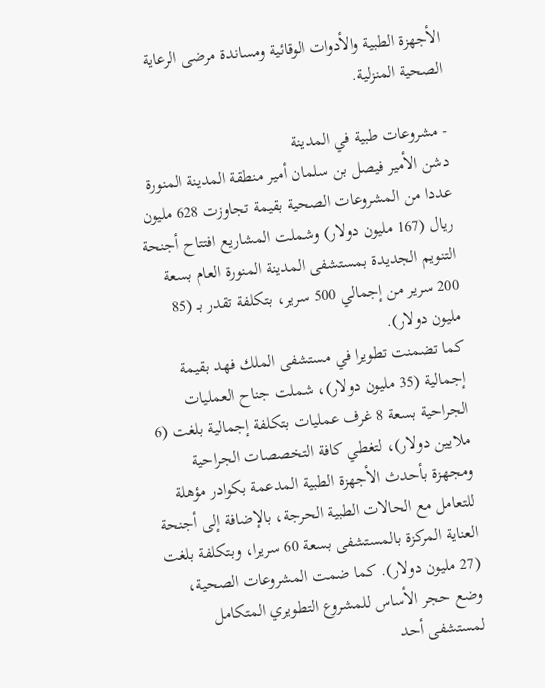الأجهزة الطبية والأدوات الوقائية ومساندة مرضى الرعاية الصحية المنزلية.

- مشروعات طبية في المدينة
دشن الأمير فيصل بن سلمان أمير منطقة المدينة المنورة عددا من المشروعات الصحية بقيمة تجاوزت 628 مليون ريال (167 مليون دولار) وشملت المشاريع افتتاح أجنحة التنويم الجديدة بمستشفى المدينة المنورة العام بسعة 200 سرير من إجمالي 500 سرير، بتكلفة تقدر بـ (85 مليون دولار).
كما تضمنت تطويرا في مستشفى الملك فهد بقيمة إجمالية (35 مليون دولار)، شملت جناح العمليات الجراحية بسعة 8 غرف عمليات بتكلفة إجمالية بلغت (6 ملايين دولار)، لتغطي كافة التخصصات الجراحية ومجهزة بأحدث الأجهزة الطبية المدعمة بكوادر مؤهلة للتعامل مع الحالات الطبية الحرجة، بالإضافة إلى أجنحة العناية المركزة بالمستشفى بسعة 60 سريرا، وبتكلفة بلغت (27 مليون دولار). كما ضمت المشروعات الصحية، وضع حجر الأساس للمشروع التطويري المتكامل لمستشفى أحد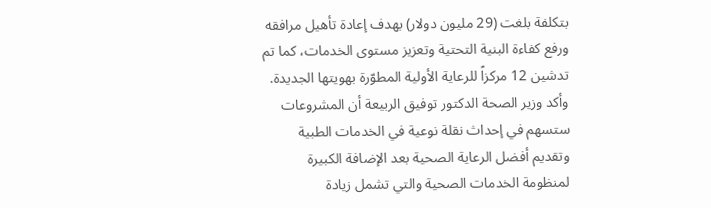بتكلفة بلغت (29 مليون دولار) بهدف إعادة تأهيل مرافقه ورفع كفاءة البنية التحتية وتعزيز مستوى الخدمات، كما تم تدشين 12 مركزاً للرعاية الأولية المطوّرة بهويتها الجديدة.
وأكد وزير الصحة الدكتور توفيق الربيعة أن المشروعات ستسهم في إحداث نقلة نوعية في الخدمات الطبية وتقديم أفضل الرعاية الصحية بعد الإضافة الكبيرة لمنظومة الخدمات الصحية والتي تشمل زيادة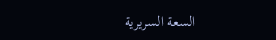السعة السريرية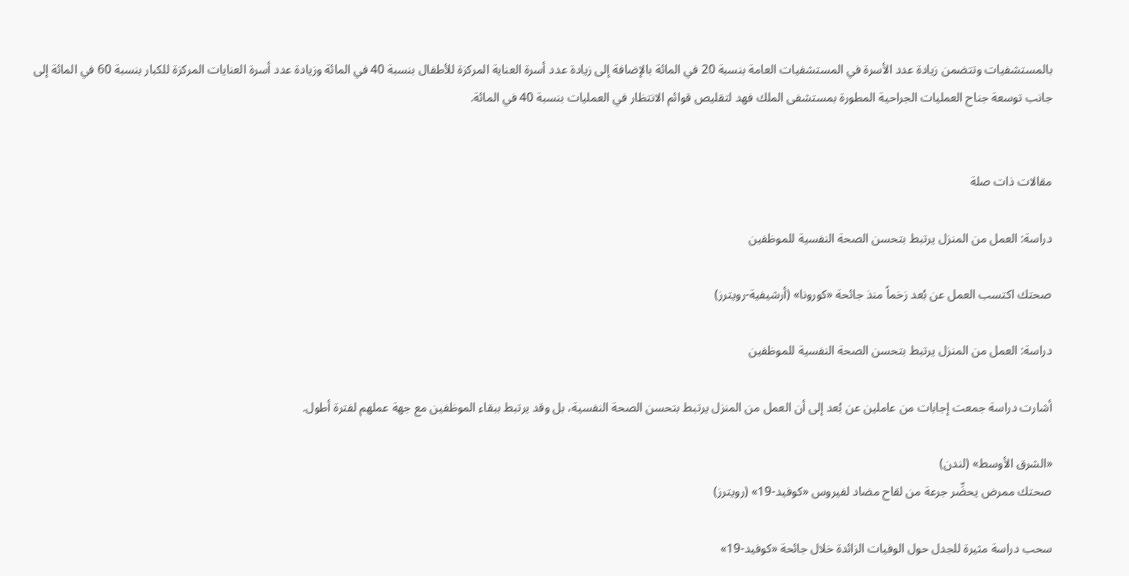بالمستشفيات وتتضمن زيادة عدد الأسرة في المستشفيات العامة بنسبة 20 في المائة بالإضافة إلى زيادة عدد أسرة العناية المركزة للأطفال بنسبة 40 في المائة وزيادة عدد أسرة العنايات المركزة للكبار بنسبة 60 في المائة إلى جانب توسعة جناح العمليات الجراحية المطورة بمستشفى الملك فهد لتقليص قوائم الانتظار في العمليات بنسبة 40 في المائة.


مقالات ذات صلة

دراسة: العمل من المنزل يرتبط بتحسن الصحة النفسية للموظفين

صحتك اكتسب العمل عن بُعد زخماً منذ جائحة «كورونا» (أرشيفية-رويترز)

دراسة: العمل من المنزل يرتبط بتحسن الصحة النفسية للموظفين

أشارت دراسة جمعت إجابات من عاملين عن بُعد إلى أن العمل من المنزل يرتبط بتحسن الصحة النفسية، بل وقد يرتبط ببقاء الموظفين مع جهة عملهم لفترة أطول.

«الشرق الأوسط» (لندن)
صحتك ممرض يحضِّر جرعة من لقاح مضاد لفيروس «كوفيد-19» (رويترز)

سحب دراسة مثيرة للجدل حول الوفيات الزائدة خلال جائحة «كوفيد-19»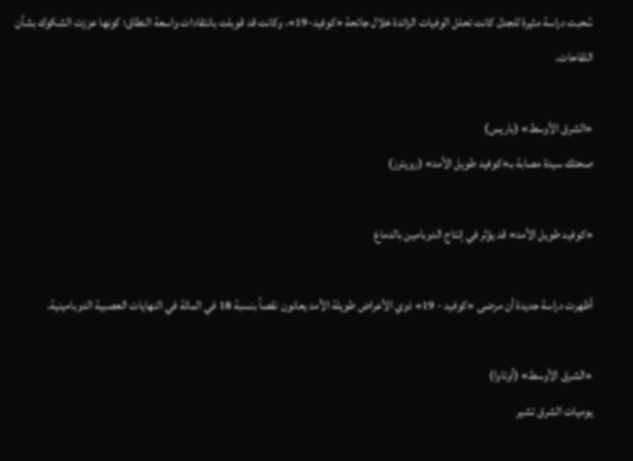سُحبت دراسة مثيرة للجدل كانت تحلل الوفيات الزائدة خلال جائحة «كوفيد-19»، وكانت قد قوبلت بانتقادات واسعة النطاق؛ كونها عززت الشكوك بشأن اللقاحات.

«الشرق الأوسط» (باريس)
صحتك سيدة مصابة بـ«كوفيد طويل الأمد» (رويترز)

«كوفيد طويل الأمد» قد يؤثر في إنتاج الدوبامين بالدماغ

أظهرت دراسة جديدة أن مرضى «كوفيد - 19» ذوي الأعراض طويلة الأمد يعانون نقصاً بنسبة 18 في المائة في النهايات العصبية الدوبامينية.

«الشرق الأوسط» (أوتاوا)
يوميات الشرق تشير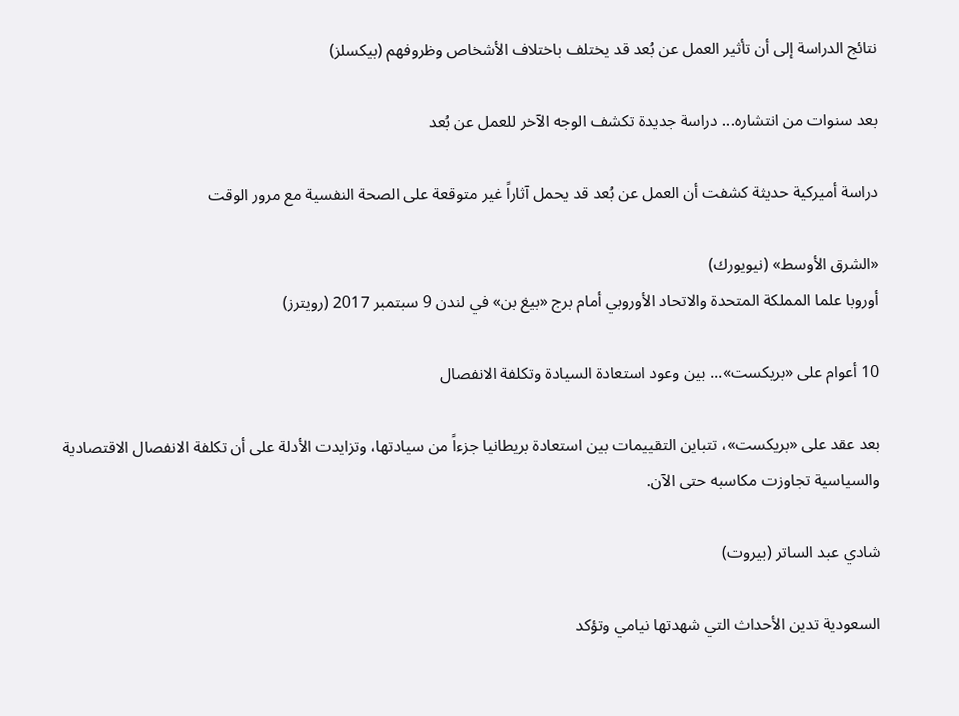نتائج الدراسة إلى أن تأثير العمل عن بُعد قد يختلف باختلاف الأشخاص وظروفهم (بيكسلز)

بعد سنوات من انتشاره... دراسة جديدة تكشف الوجه الآخر للعمل عن بُعد

دراسة أميركية حديثة كشفت أن العمل عن بُعد قد يحمل آثاراً غير متوقعة على الصحة النفسية مع مرور الوقت

«الشرق الأوسط» (نيويورك)
أوروبا علما المملكة المتحدة والاتحاد الأوروبي أمام برج «بيغ بن» في لندن 9 سبتمبر 2017 (رويترز)

10 أعوام على «بريكست»... بين وعود استعادة السيادة وتكلفة الانفصال

بعد عقد على «بريكست»، تتباين التقييمات بين استعادة بريطانيا جزءاً من سيادتها، وتزايدت الأدلة على أن تكلفة الانفصال الاقتصادية والسياسية تجاوزت مكاسبه حتى الآن.

شادي عبد الساتر (بيروت)

السعودية تدين الأحداث التي شهدتها نيامي وتؤكد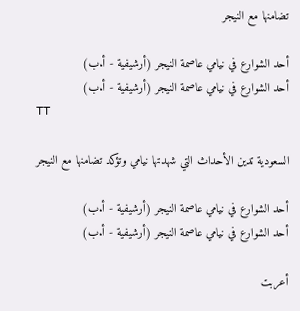تضامنها مع النيجر

أحد الشوارع في نيامي عاصمة النيجر (أرشيفية - أ.ب)
أحد الشوارع في نيامي عاصمة النيجر (أرشيفية - أ.ب)
TT

السعودية تدين الأحداث التي شهدتها نيامي وتؤكد تضامنها مع النيجر

أحد الشوارع في نيامي عاصمة النيجر (أرشيفية - أ.ب)
أحد الشوارع في نيامي عاصمة النيجر (أرشيفية - أ.ب)

أعربت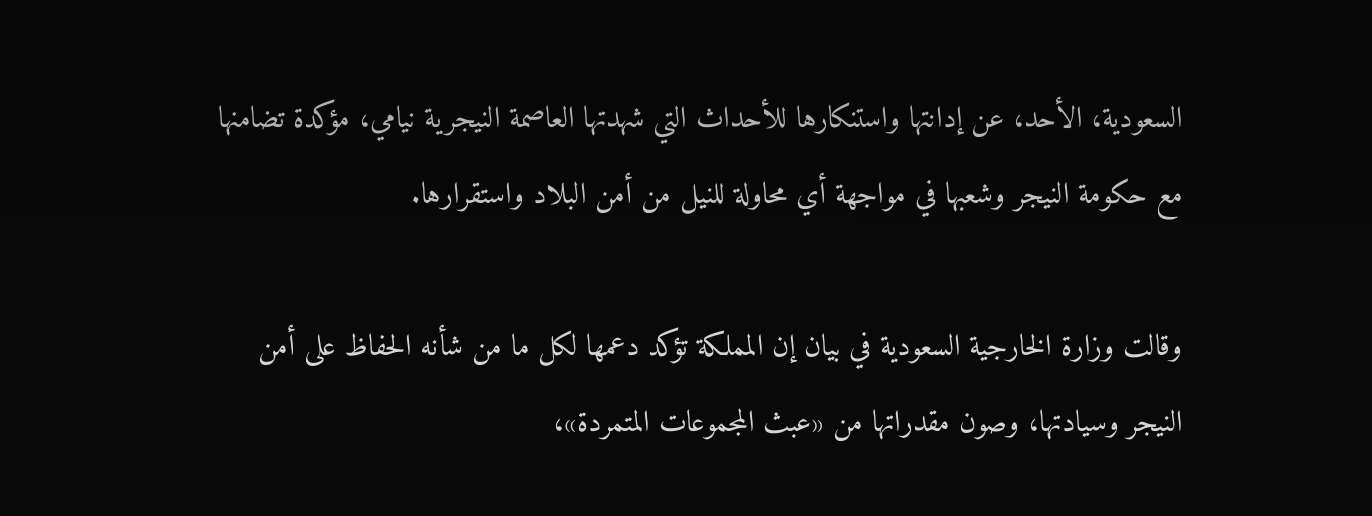السعودية، الأحد، عن إدانتها واستنكارها للأحداث التي شهدتها العاصمة النيجرية نيامي، مؤكدة تضامنها مع حكومة النيجر وشعبها في مواجهة أي محاولة للنيل من أمن البلاد واستقرارها.

وقالت وزارة الخارجية السعودية في بيان إن المملكة تؤكد دعمها لكل ما من شأنه الحفاظ على أمن النيجر وسيادتها، وصون مقدراتها من «عبث المجموعات المتمردة»،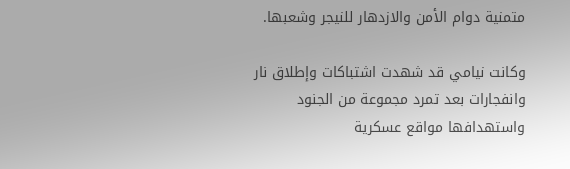متمنية دوام الأمن والازدهار للنيجر وشعبها.

وكانت نيامي قد شهدت اشتباكات وإطلاق نار وانفجارات بعد تمرد مجموعة من الجنود واستهدافها مواقع عسكرية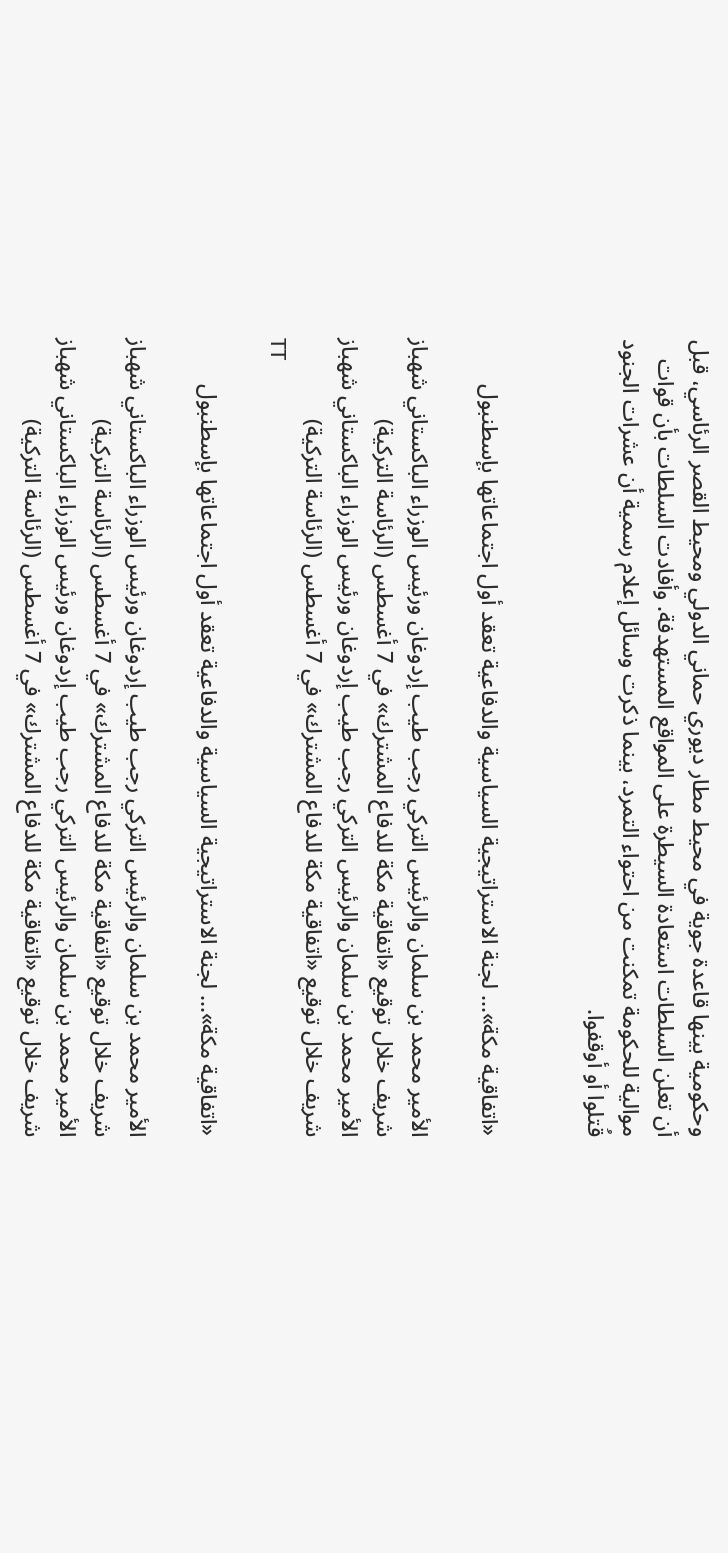وحكومية بينها قاعدة جوية في محيط مطار ديوري حماني الدولي ومحيط القصر الرئاسي، قبل أن تعلن السلطات استعادة السيطرة على المواقع المستهدفة. وأفادت السلطات بأن قوات موالية للحكومة تمكنت من احتواء التمرد، بينما ذكرت وسائل إعلام رسمية أن عشرات الجنود قُتلوا أو أوقفوا.


«اتفاقية مكة»... لجنة الاستراتيجية السياسية والدفاعية تعقد أول اجتماعاتها بإسطنبول

الأمير محمد بن سلمان والرئيس التركي رجب طيب إردوغان ورئيس الوزراء الباكستاني شهباز شريف خلال توقيع «اتفاقية مكة للدفاع المشترك» في 7 أغسطس (الرئاسة التركية)
الأمير محمد بن سلمان والرئيس التركي رجب طيب إردوغان ورئيس الوزراء الباكستاني شهباز شريف خلال توقيع «اتفاقية مكة للدفاع المشترك» في 7 أغسطس (الرئاسة التركية)
TT

«اتفاقية مكة»... لجنة الاستراتيجية السياسية والدفاعية تعقد أول اجتماعاتها بإسطنبول

الأمير محمد بن سلمان والرئيس التركي رجب طيب إردوغان ورئيس الوزراء الباكستاني شهباز شريف خلال توقيع «اتفاقية مكة للدفاع المشترك» في 7 أغسطس (الرئاسة التركية)
الأمير محمد بن سلمان والرئيس التركي رجب طيب إردوغان ورئيس الوزراء الباكستاني شهباز شريف خلال توقيع «اتفاقية مكة للدفاع المشترك» في 7 أغسطس (الرئاسة التركية)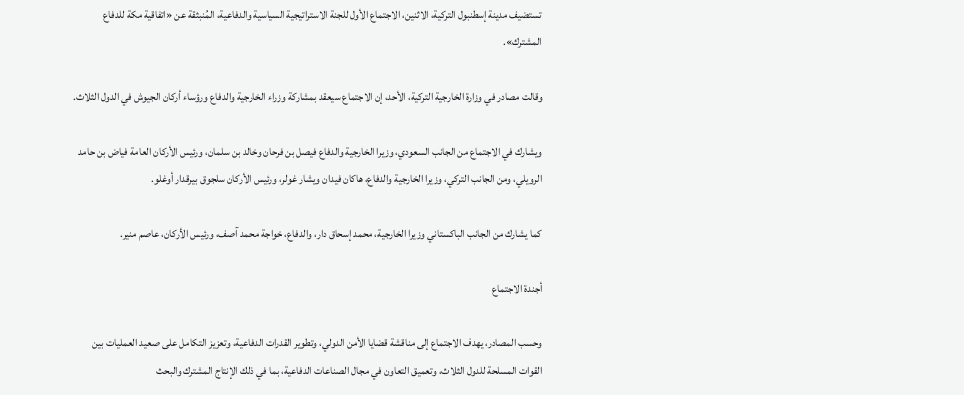تستضيف مدينة إسطنبول التركية، الاثنين، الاجتماع الأول للجنة الاستراتيجية السياسية والدفاعية، المُنبثقة عن «اتفاقية مكة للدفاع المشترك».

وقالت مصادر في وزارة الخارجية التركية، الأحد، إن الاجتماع سيعقد بمشاركة وزراء الخارجية والدفاع ورؤساء أركان الجيوش في الدول الثلاث.

ويشارك في الاجتماع من الجانب السعودي، وزيرا الخارجية والدفاع فيصل بن فرحان وخالد بن سلمان، ورئيس الأركان العامة فياض بن حامد الرويلي، ومن الجانب التركي، وزيرا الخارجية والدفاع، هاكان فيدان ويشار غولر، ورئيس الأركان سلجوق بيرقدار أوغلو.

كما يشارك من الجانب الباكستاني وزيرا الخارجية، محمد إسحاق دار، والدفاع، خواجة محمد آصف، ورئيس الأركان، عاصم منير.

أجندة الاجتماع

وحسب المصادر، يهدف الاجتماع إلى مناقشة قضايا الأمن الدولي، وتطوير القدرات الدفاعية، وتعزيز التكامل على صعيد العمليات بين القوات المسلحة للدول الثلاث، وتعميق التعاون في مجال الصناعات الدفاعية، بما في ذلك الإنتاج المشترك والبحث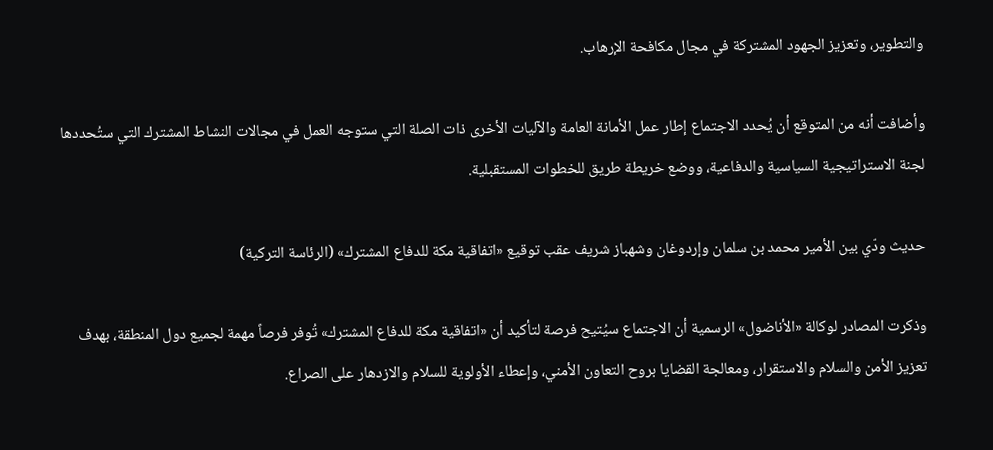والتطوير، وتعزيز الجهود المشتركة في مجال مكافحة الإرهاب.

وأضافت أنه من المتوقع أن يُحدد الاجتماع إطار عمل الأمانة العامة والآليات الأخرى ذات الصلة التي ستوجه العمل في مجالات النشاط المشترك التي ستُحددها لجنة الاستراتيجية السياسية والدفاعية، ووضع خريطة طريق للخطوات المستقبلية.

حديث ودّي بين الأمير محمد بن سلمان وإردوغان وشهباز شريف عقب توقيع «اتفاقية مكة للدفاع المشترك» (الرئاسة التركية)

وذكرت المصادر لوكالة «الأناضول» الرسمية أن الاجتماع سيُتيح فرصة لتأكيد أن «اتفاقية مكة للدفاع المشترك» تُوفر فرصاً مهمة لجميع دول المنطقة، بهدف تعزيز الأمن والسلام والاستقرار، ومعالجة القضايا بروح التعاون الأمني، وإعطاء الأولوية للسلام والازدهار على الصراع.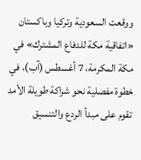ووقعت السعودية وتركيا وباكستان «اتفاقية مكة للدفاع المشترك» في مكة المكرمة، 7 أغسطس (آب)، في خطوة مفصلية نحو شراكة طويلة الأمد تقوم على مبدأ الردع والتنسيق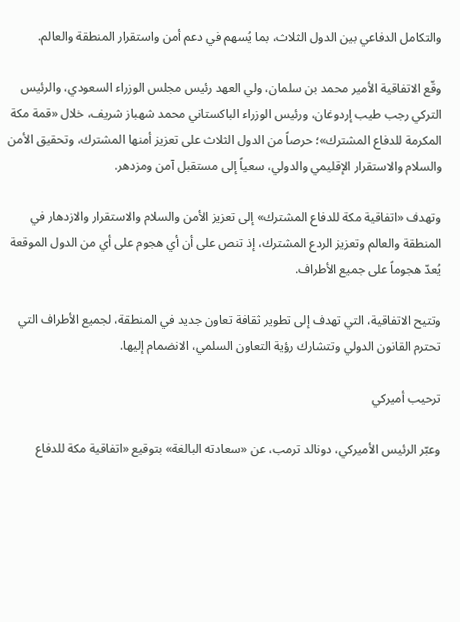والتكامل الدفاعي بين الدول الثلاث، بما يُسهم في دعم أمن واستقرار المنطقة والعالم.

وقّع الاتفاقية الأمير محمد بن سلمان، ولي العهد رئيس مجلس الوزراء السعودي، والرئيس التركي رجب طيب إردوغان، ورئيس الوزراء الباكستاني محمد شهباز شريف، خلال «قمة مكة المكرمة للدفاع المشترك»؛ حرصاً من الدول الثلاث على تعزيز أمنها المشترك، وتحقيق الأمن والسلام والاستقرار الإقليمي والدولي، سعياً إلى مستقبل آمن ومزدهر.

وتهدف «اتفاقية مكة للدفاع المشترك» إلى تعزيز الأمن والسلام والاستقرار والازدهار في المنطقة والعالم وتعزيز الردع المشترك، إذ تنص على أن أي هجوم على أي من الدول الموقعة يُعدّ هجوماً على جميع الأطراف.

وتتيح الاتفاقية، التي تهدف إلى تطوير ثقافة تعاون جديد في المنطقة، لجميع الأطراف التي تحترم القانون الدولي وتتشارك رؤية التعاون السلمي، الانضمام إليها.

ترحيب أميركي

وعبّر الرئيس الأميركي، دونالد ترمب، عن «سعادته البالغة» بتوقيع «اتفاقية مكة للدفاع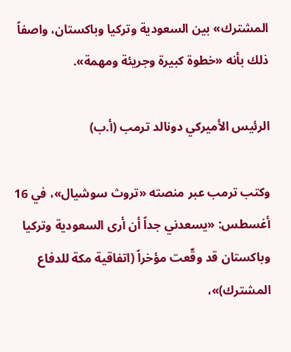المشترك» بين السعودية وتركيا وباكستان، واصفاً ذلك بأنه «خطوة كبيرة وجريئة ومهمة».

الرئيس الأميركي دونالد ترمب (أ.ب)

وكتب ترمب عبر منصته «تروث سوشيال»، في 16 أغسطس: «يسعدني جداً أن أرى السعودية وتركيا وباكستان قد وقّعت مؤخراً (اتفاقية مكة للدفاع المشترك)»،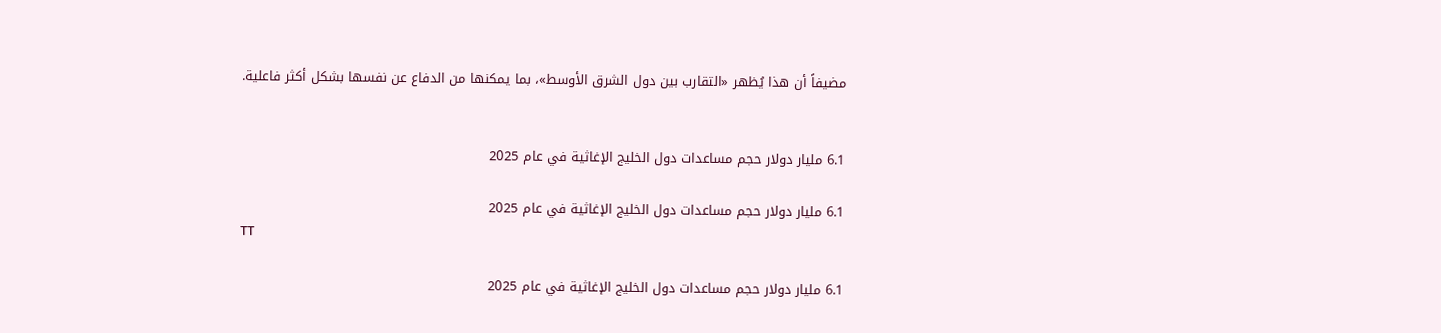مضيفاً أن هذا يُظهر «التقارب بين دول الشرق الأوسط»، بما يمكنها من الدفاع عن نفسها بشكل أكثر فاعلية.


6.1 مليار دولار حجم مساعدات دول الخليج الإغاثية في عام 2025

6.1 مليار دولار حجم مساعدات دول الخليج الإغاثية في عام 2025
TT

6.1 مليار دولار حجم مساعدات دول الخليج الإغاثية في عام 2025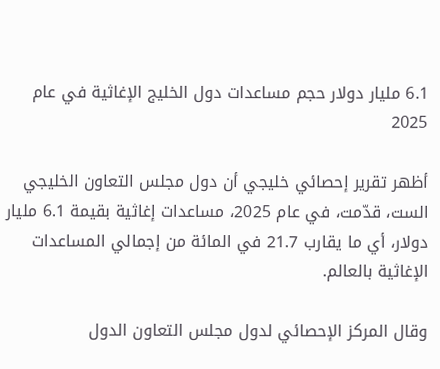6.1 مليار دولار حجم مساعدات دول الخليج الإغاثية في عام 2025

أظهر تقرير إحصائي خليجي أن دول مجلس التعاون الخليجي الست، قدّمت، في عام 2025، مساعدات إغاثية بقيمة 6.1 مليار دولار، أي ما يقارب 21.7 في المائة من إجمالي المساعدات الإغاثية بالعالم.

وقال المركز الإحصائي لدول مجلس التعاون الدول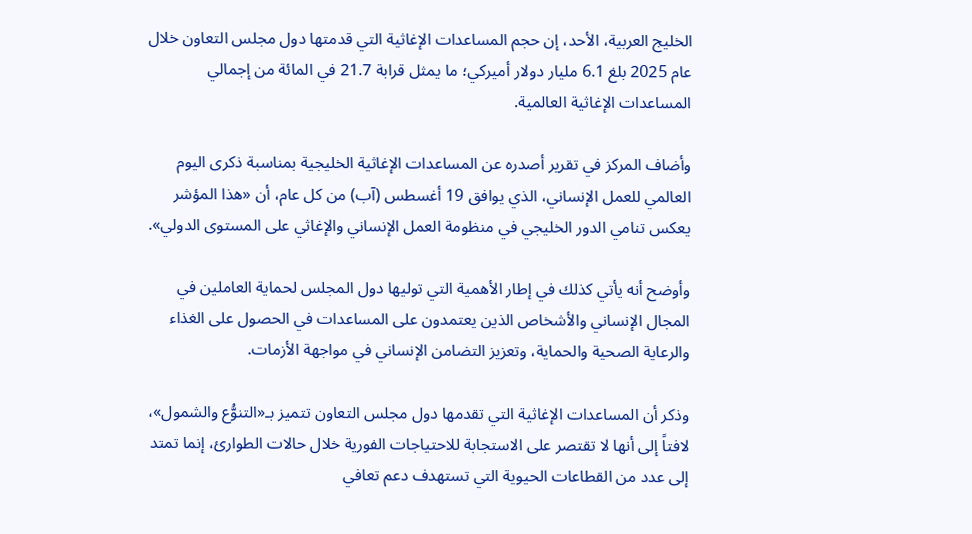الخليج العربية، الأحد، إن حجم المساعدات الإغاثية التي قدمتها دول مجلس التعاون خلال عام 2025 بلغ 6.1 مليار دولار أميركي؛ ما يمثل قرابة 21.7 في المائة من إجمالي المساعدات الإغاثية العالمية.

وأضاف المركز في تقرير أصدره عن المساعدات الإغاثية الخليجية بمناسبة ذكرى اليوم العالمي للعمل الإنساني، الذي يوافق 19 أغسطس (آب) من كل عام، أن «هذا المؤشر يعكس تنامي الدور الخليجي في منظومة العمل الإنساني والإغاثي على المستوى الدولي».

وأوضح أنه يأتي كذلك في إطار الأهمية التي توليها دول المجلس لحماية العاملين في المجال الإنساني والأشخاص الذين يعتمدون على المساعدات في الحصول على الغذاء والرعاية الصحية والحماية، وتعزيز التضامن الإنساني في مواجهة الأزمات.

وذكر أن المساعدات الإغاثية التي تقدمها دول مجلس التعاون تتميز بـ«التنوُّع والشمول»، لافتاً إلى أنها لا تقتصر على الاستجابة للاحتياجات الفورية خلال حالات الطوارئ، إنما تمتد إلى عدد من القطاعات الحيوية التي تستهدف دعم تعافي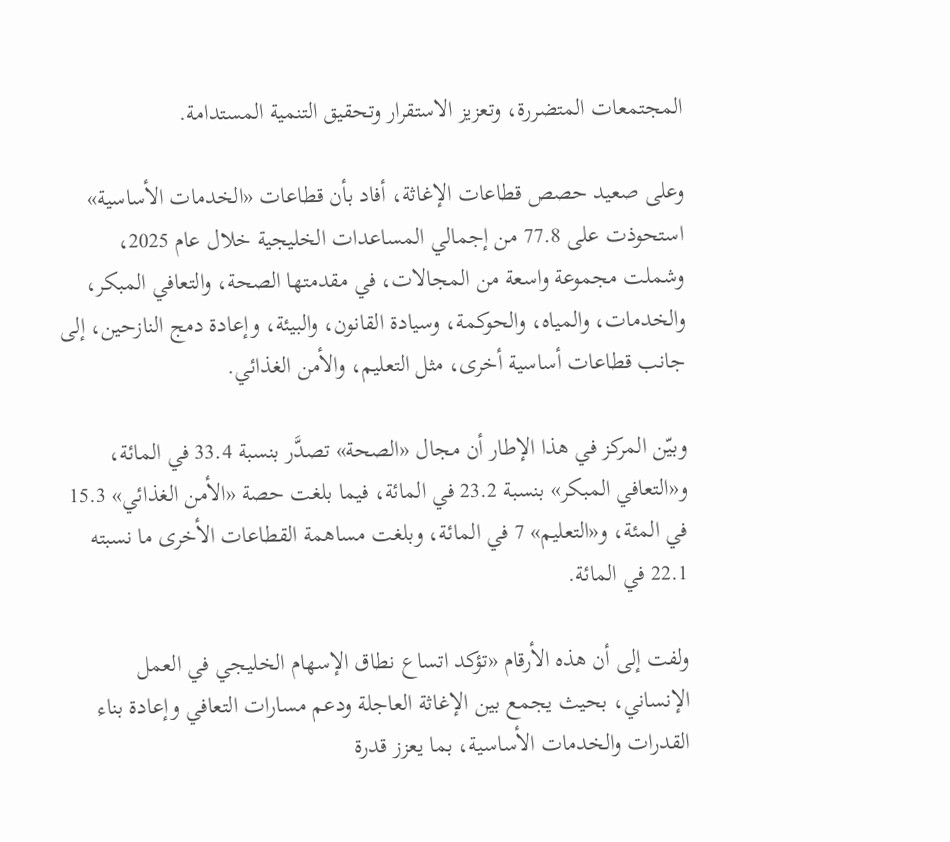المجتمعات المتضررة، وتعزيز الاستقرار وتحقيق التنمية المستدامة.

وعلى صعيد حصص قطاعات الإغاثة، أفاد بأن قطاعات «الخدمات الأساسية» استحوذت على 77.8 من إجمالي المساعدات الخليجية خلال عام 2025، وشملت مجموعة واسعة من المجالات، في مقدمتها الصحة، والتعافي المبكر، والخدمات، والمياه، والحوكمة، وسيادة القانون، والبيئة، وإعادة دمج النازحين، إلى جانب قطاعات أساسية أخرى، مثل التعليم، والأمن الغذائي.

وبيّن المركز في هذا الإطار أن مجال «الصحة» تصدَّر بنسبة 33.4 في المائة، و«التعافي المبكر» بنسبة 23.2 في المائة، فيما بلغت حصة «الأمن الغذائي» 15.3 في المئة، و«التعليم» 7 في المائة، وبلغت مساهمة القطاعات الأخرى ما نسبته 22.1 في المائة.

ولفت إلى أن هذه الأرقام «تؤكد اتساع نطاق الإسهام الخليجي في العمل الإنساني، بحيث يجمع بين الإغاثة العاجلة ودعم مسارات التعافي وإعادة بناء القدرات والخدمات الأساسية، بما يعزز قدرة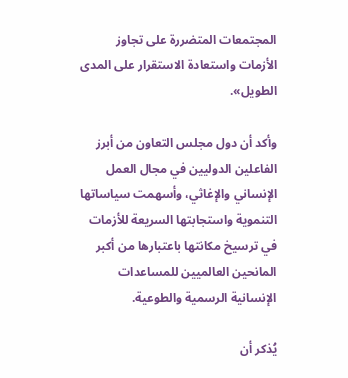المجتمعات المتضررة على تجاوز الأزمات واستعادة الاستقرار على المدى الطويل».

وأكد أن دول مجلس التعاون من أبرز الفاعلين الدوليين في مجال العمل الإنساني والإغاثي، وأسهمت سياساتها التنموية واستجابتها السريعة للأزمات في ترسيخ مكانتها باعتبارها من أكبر المانحين العالميين للمساعدات الإنسانية الرسمية والطوعية.

يُذكر أن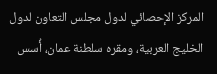المركز الإحصائي لدول مجلس التعاون لدول الخليج العربية، ومقره سلطنة عمان، أُسس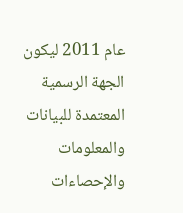عام 2011 ليكون الجهة الرسمية المعتمدة للبيانات والمعلومات والإحصاءات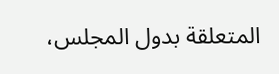المتعلقة بدول المجلس،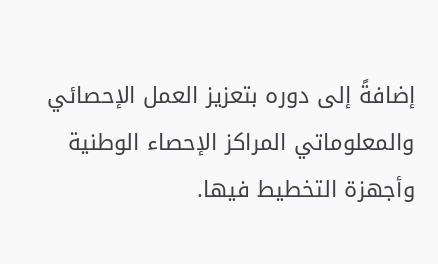إضافةً إلى دوره بتعزيز العمل الإحصائي والمعلوماتي المراكز الإحصاء الوطنية وأجهزة التخطيط فيها.